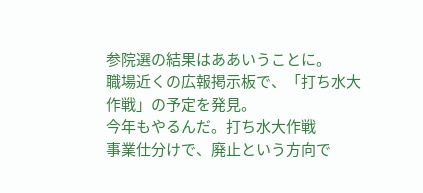参院選の結果はああいうことに。
職場近くの広報掲示板で、「打ち水大作戦」の予定を発見。
今年もやるんだ。打ち水大作戦
事業仕分けで、廃止という方向で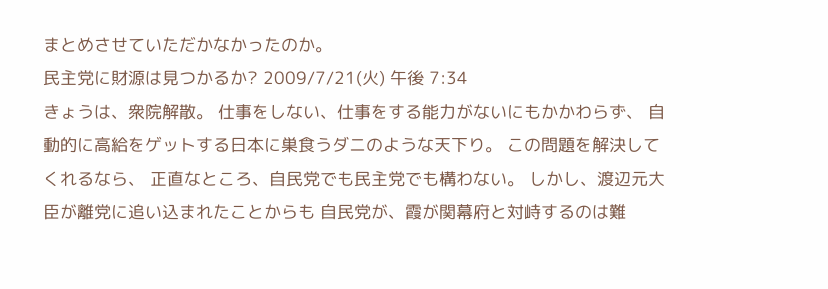まとめさせていただかなかったのか。
民主党に財源は見つかるか? 2009/7/21(火) 午後 7:34
きょうは、衆院解散。 仕事をしない、仕事をする能力がないにもかかわらず、 自動的に高給をゲットする日本に巣食うダニのような天下り。 この問題を解決してくれるなら、 正直なところ、自民党でも民主党でも構わない。 しかし、渡辺元大臣が離党に追い込まれたことからも 自民党が、霞が関幕府と対峙するのは難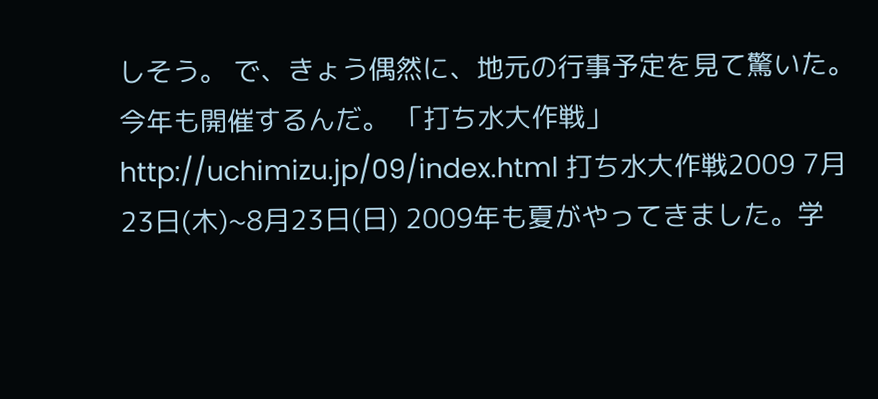しそう。 で、きょう偶然に、地元の行事予定を見て驚いた。 今年も開催するんだ。 「打ち水大作戦」 http://uchimizu.jp/09/index.html 打ち水大作戦2009 7月23日(木)~8月23日(日) 2009年も夏がやってきました。学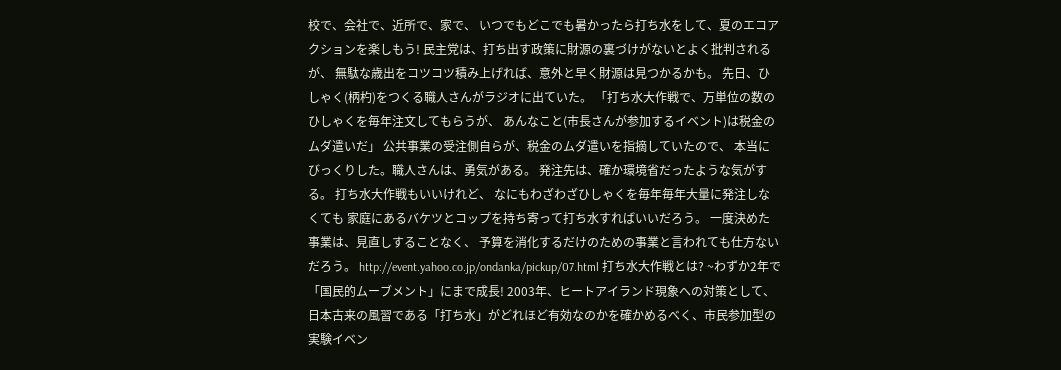校で、会社で、近所で、家で、 いつでもどこでも暑かったら打ち水をして、夏のエコアクションを楽しもう! 民主党は、打ち出す政策に財源の裏づけがないとよく批判されるが、 無駄な歳出をコツコツ積み上げれば、意外と早く財源は見つかるかも。 先日、ひしゃく(柄杓)をつくる職人さんがラジオに出ていた。 「打ち水大作戦で、万単位の数のひしゃくを毎年注文してもらうが、 あんなこと(市長さんが参加するイベント)は税金のムダ遣いだ」 公共事業の受注側自らが、税金のムダ遣いを指摘していたので、 本当にびっくりした。職人さんは、勇気がある。 発注先は、確か環境省だったような気がする。 打ち水大作戦もいいけれど、 なにもわざわざひしゃくを毎年毎年大量に発注しなくても 家庭にあるバケツとコップを持ち寄って打ち水すればいいだろう。 一度決めた事業は、見直しすることなく、 予算を消化するだけのための事業と言われても仕方ないだろう。 http://event.yahoo.co.jp/ondanka/pickup/07.html 打ち水大作戦とは? ~わずか2年で「国民的ムーブメント」にまで成長! 2003年、ヒートアイランド現象への対策として、日本古来の風習である「打ち水」がどれほど有効なのかを確かめるべく、市民参加型の実験イベン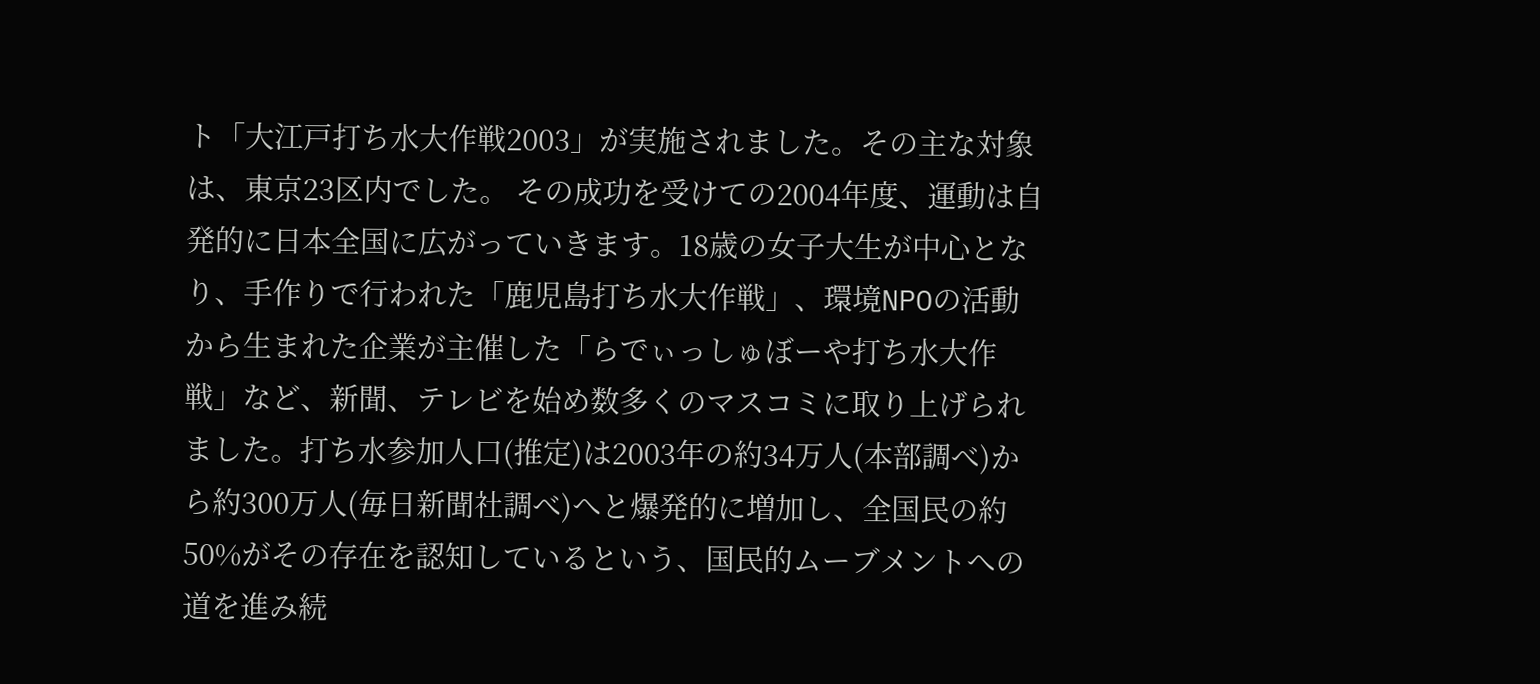ト「大江戸打ち水大作戦2003」が実施されました。その主な対象は、東京23区内でした。 その成功を受けての2004年度、運動は自発的に日本全国に広がっていきます。18歳の女子大生が中心となり、手作りで行われた「鹿児島打ち水大作戦」、環境NPOの活動から生まれた企業が主催した「らでぃっしゅぼーや打ち水大作戦」など、新聞、テレビを始め数多くのマスコミに取り上げられました。打ち水参加人口(推定)は2003年の約34万人(本部調べ)から約300万人(毎日新聞社調べ)へと爆発的に増加し、全国民の約50%がその存在を認知しているという、国民的ムーブメントへの道を進み続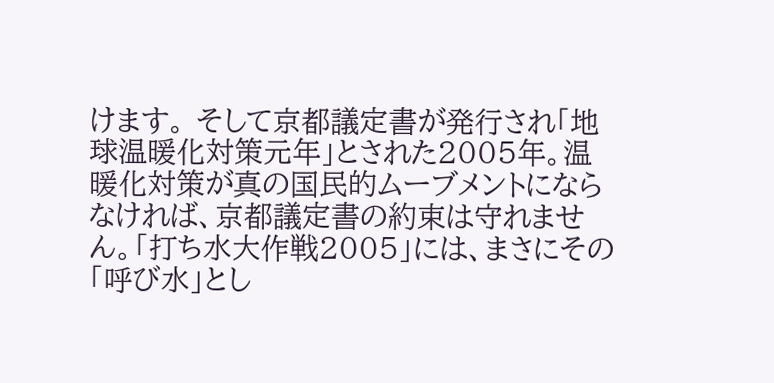けます。 そして京都議定書が発行され「地球温暖化対策元年」とされた2005年。温暖化対策が真の国民的ムーブメントにならなければ、京都議定書の約束は守れません。「打ち水大作戦2005」には、まさにその「呼び水」とし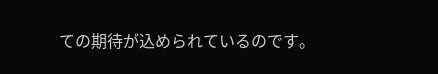ての期待が込められているのです。